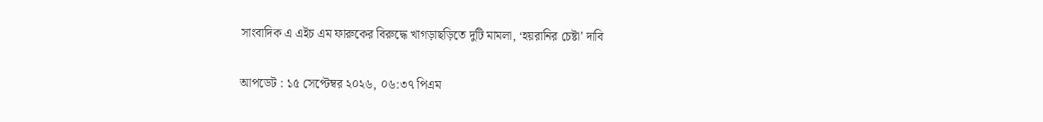সাংবাদিক এ এইচ এম ফারুকের বিরুদ্ধে খাগড়াছড়িতে দুটি মামলা, ‘হয়রানির চেষ্টা’ দাবি

আপডেট : ১৫ সেপ্টেম্বর ২০২৬, ০৬:৩৭ পিএম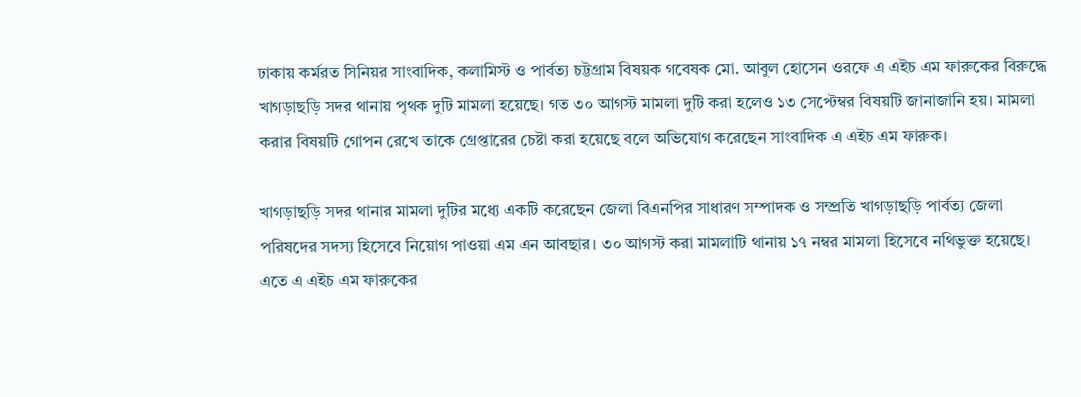ঢাকায় কর্মরত সিনিয়র সাংবাদিক, কলামিস্ট ও পার্বত্য চট্টগ্রাম বিষয়ক গবেষক মো. আবুল হোসেন ওরফে এ এইচ এম ফারুকের বিরুদ্ধে খাগড়াছড়ি সদর থানায় পৃথক দুটি মামলা হয়েছে। গত ৩০ আগস্ট মামলা দুটি করা হলেও ১৩ সেপ্টেম্বর বিষয়টি জানাজানি হয়। মামলা করার বিষয়টি গোপন রেখে তাকে গ্রেপ্তারের চেষ্টা করা হয়েছে বলে অভিযোগ করেছেন সাংবাদিক এ এইচ এম ফারুক।

খাগড়াছড়ি সদর থানার মামলা দুটির মধ্যে একটি করেছেন জেলা বিএনপির সাধারণ সম্পাদক ও সম্প্রতি খাগড়াছড়ি পার্বত্য জেলা পরিষদের সদস্য হিসেবে নিয়োগ পাওয়া এম এন আবছার। ৩০ আগস্ট করা মামলাটি থানায় ১৭ নম্বর মামলা হিসেবে নথিভুক্ত হয়েছে। এতে এ এইচ এম ফারুকের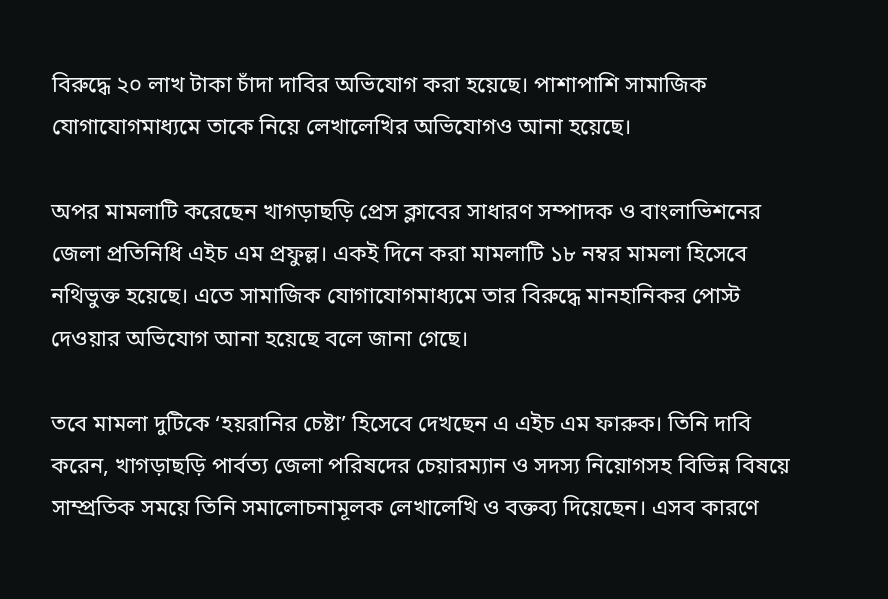বিরুদ্ধে ২০ লাখ টাকা চাঁদা দাবির অভিযোগ করা হয়েছে। পাশাপাশি সামাজিক যোগাযোগমাধ্যমে তাকে নিয়ে লেখালেখির অভিযোগও আনা হয়েছে।

অপর মামলাটি করেছেন খাগড়াছড়ি প্রেস ক্লাবের সাধারণ সম্পাদক ও বাংলাভিশনের জেলা প্রতিনিধি এইচ এম প্রফুল্ল। একই দিনে করা মামলাটি ১৮ নম্বর মামলা হিসেবে নথিভুক্ত হয়েছে। এতে সামাজিক যোগাযোগমাধ্যমে তার বিরুদ্ধে মানহানিকর পোস্ট দেওয়ার অভিযোগ আনা হয়েছে বলে জানা গেছে।

তবে মামলা দুটিকে ‘হয়রানির চেষ্টা’ হিসেবে দেখছেন এ এইচ এম ফারুক। তিনি দাবি করেন, খাগড়াছড়ি পার্বত্য জেলা পরিষদের চেয়ারম্যান ও সদস্য নিয়োগসহ বিভিন্ন বিষয়ে সাম্প্রতিক সময়ে তিনি সমালোচনামূলক লেখালেখি ও বক্তব্য দিয়েছেন। এসব কারণে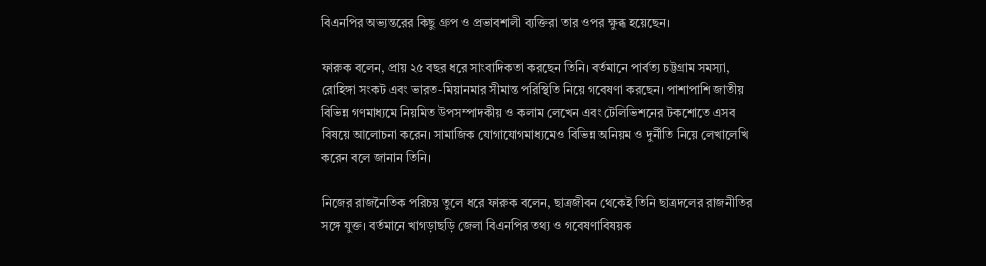বিএনপির অভ্যন্তরের কিছু গ্রুপ ও প্রভাবশালী ব্যক্তিরা তার ওপর ক্ষুব্ধ হয়েছেন।

ফারুক বলেন, প্রায় ২৫ বছর ধরে সাংবাদিকতা করছেন তিনি। বর্তমানে পার্বত্য চট্টগ্রাম সমস্যা, রোহিঙ্গা সংকট এবং ভারত-মিয়ানমার সীমান্ত পরিস্থিতি নিয়ে গবেষণা করছেন। পাশাপাশি জাতীয় বিভিন্ন গণমাধ্যমে নিয়মিত উপসম্পাদকীয় ও কলাম লেখেন এবং টেলিভিশনের টকশোতে এসব বিষয়ে আলোচনা করেন। সামাজিক যোগাযোগমাধ্যমেও বিভিন্ন অনিয়ম ও দুর্নীতি নিয়ে লেখালেখি করেন বলে জানান তিনি।

নিজের রাজনৈতিক পরিচয় তুলে ধরে ফারুক বলেন, ছাত্রজীবন থেকেই তিনি ছাত্রদলের রাজনীতির সঙ্গে যুক্ত। বর্তমানে খাগড়াছড়ি জেলা বিএনপির তথ্য ও গবেষণাবিষয়ক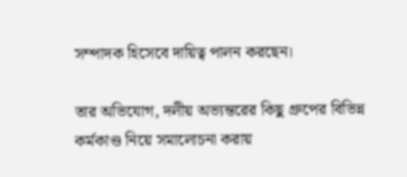সম্পাদক হিসেবে দায়িত্ব পালন করছেন।

তার অভিযোগ, দলীয় অভ্যন্তরের কিছু গ্রুপের বিভিন্ন কর্মকাণ্ড নিয়ে সমালোচনা করায়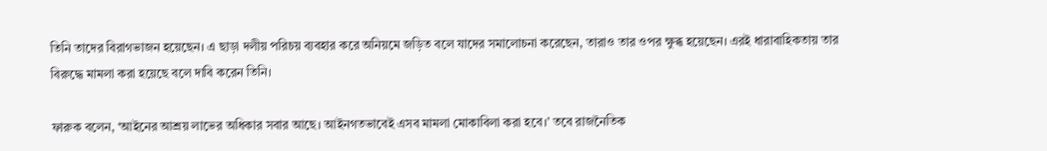তিনি তাদের বিরাগভাজন হয়েছেন। এ ছাড়া দলীয় পরিচয় ব্যবহার করে অনিয়মে জড়িত বলে যাদের সমালোচনা করেছেন, তারাও তার ওপর ক্ষুব্ধ হয়েছেন। এরই ধারাবাহিকতায় তার বিরুদ্ধে মামলা করা হয়েছে বলে দাবি করেন তিনি।

ফারুক বলেন, ‘আইনের আশ্রয় লাভের অধিকার সবার আছে। আইনগতভাবেই এসব মামলা মোকাবিলা করা হবে।’ তবে রাজনৈতিক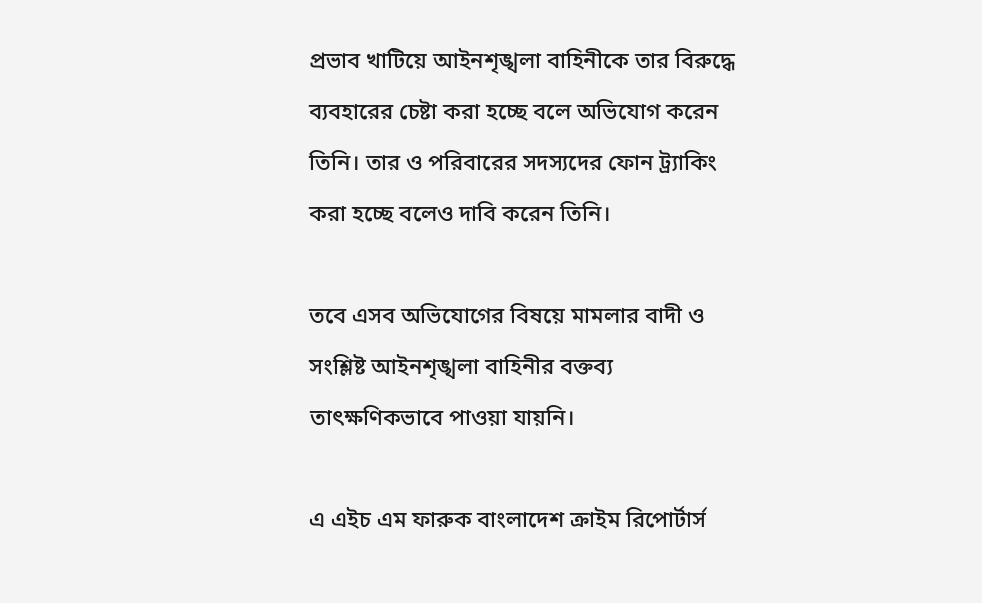প্রভাব খাটিয়ে আইনশৃঙ্খলা বাহিনীকে তার বিরুদ্ধে ব্যবহারের চেষ্টা করা হচ্ছে বলে অভিযোগ করেন তিনি। তার ও পরিবারের সদস্যদের ফোন ট্র্যাকিং করা হচ্ছে বলেও দাবি করেন তিনি।

তবে এসব অভিযোগের বিষয়ে মামলার বাদী ও সংশ্লিষ্ট আইনশৃঙ্খলা বাহিনীর বক্তব্য তাৎক্ষণিকভাবে পাওয়া যায়নি।

এ এইচ এম ফারুক বাংলাদেশ ক্রাইম রিপোর্টার্স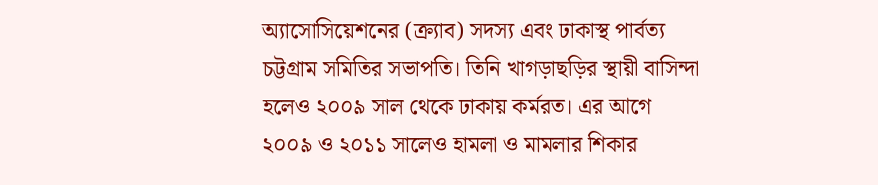অ্যাসোসিয়েশনের (ক্র্যাব) সদস্য এবং ঢাকাস্থ পার্বত্য চট্টগ্রাম সমিতির সভাপতি। তিনি খাগড়াছড়ির স্থায়ী বাসিন্দা হলেও ২০০৯ সাল থেকে ঢাকায় কর্মরত। এর আগে ২০০৯ ও ২০১১ সালেও হামলা ও মামলার শিকার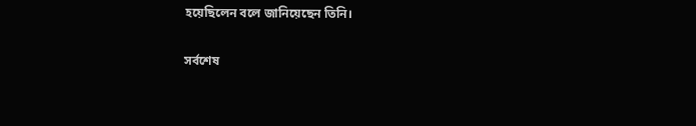হয়েছিলেন বলে জানিয়েছেন তিনি।

সর্বশেষ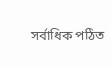সর্বাধিক পঠিত